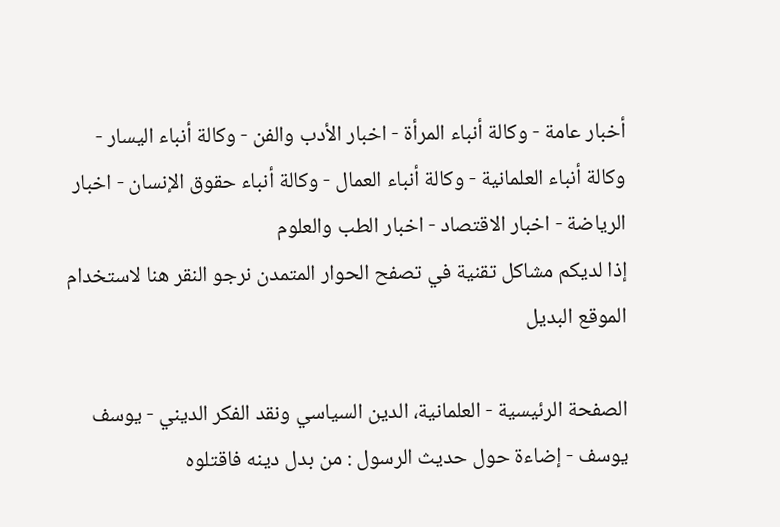أخبار عامة - وكالة أنباء المرأة - اخبار الأدب والفن - وكالة أنباء اليسار - وكالة أنباء العلمانية - وكالة أنباء العمال - وكالة أنباء حقوق الإنسان - اخبار الرياضة - اخبار الاقتصاد - اخبار الطب والعلوم
إذا لديكم مشاكل تقنية في تصفح الحوار المتمدن نرجو النقر هنا لاستخدام الموقع البديل

الصفحة الرئيسية - العلمانية، الدين السياسي ونقد الفكر الديني - يوسف يوسف - إضاءة حول حديث الرسول : من بدل دينه فاقتلوه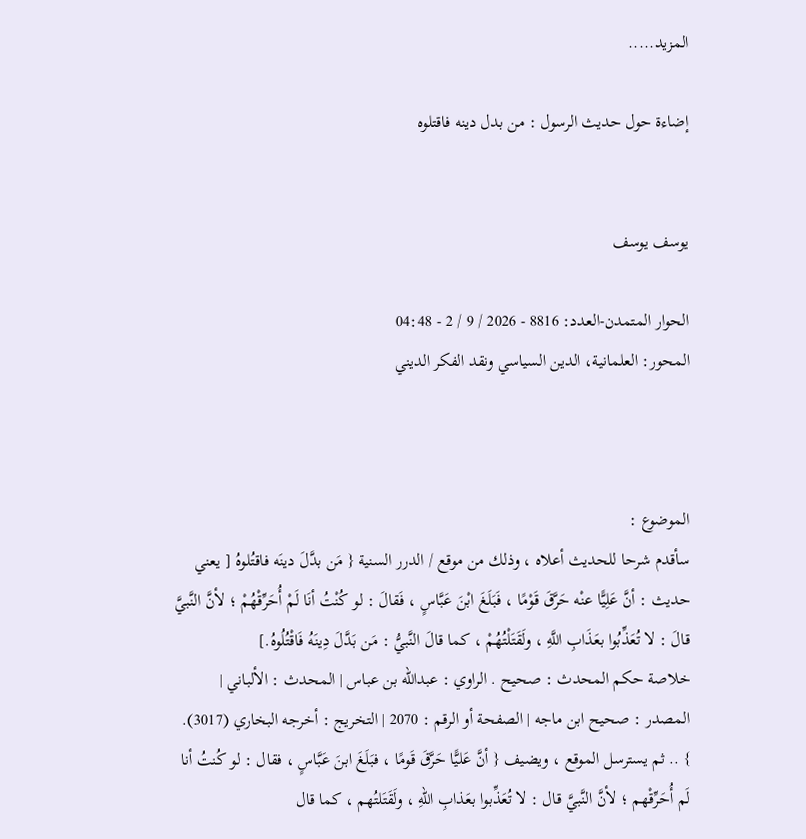المزيد.....

إضاءة حول حديث الرسول : من بدل دينه فاقتلوه


يوسف يوسف

الحوار المتمدن-العدد: 8816 - 2026 / 9 / 2 - 04:48
المحور: العلمانية، الدين السياسي ونقد الفكر الديني



الموضوع :
سأقدم شرحا للحديث أعلاه ، وذلك من موقع / الدرر السنية { مَن بدَّلَ دينَه فاقتُلوهُ [ يعني حديث : أنَّ عَلِيًّا عنْه حَرَّقَ قَوْمًا ، فَبَلَغَ ابْنَ عَبَّاسٍ ، فَقالَ : لو كُنْتُ أنَا لَمْ أُحَرِّقْهُمْ ؛ لأنَّ النَّبيَّ قالَ : لا تُعَذِّبُوا بعَذَابِ اللَّهِ ، ولَقَتَلْتُهُمْ ، كما قالَ النَّبيُّ : مَن بَدَّلَ دِينَهُ فَاقْتُلُوهُ.]
خلاصة حكم المحدث : صحيح . الراوي : عبدالله بن عباس | المحدث : الألباني | المصدر : صحيح ابن ماجه | الصفحة أو الرقم : 2070 | التخريج : أخرجه البخاري (3017). } .. ثم يسترسل الموقع ، ويضيف { أنَّ عَليًّا حَرَّقَ قَومًا ، فبَلَغَ ابنَ عَبَّاسٍ ، فقال : لو كُنتُ أنا لَم أُحَرِّقْهم ؛ لأنَّ النَّبيَّ قال : لا تُعَذِّبوا بعَذابِ اللهِ ، ولَقَتَلتُهم ، كما قال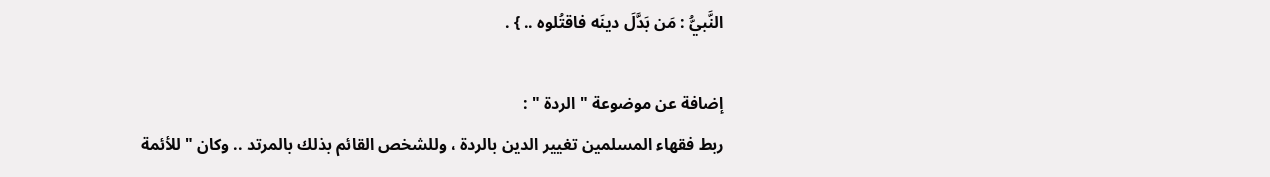النَّبيُّ : مَن بَدَّلَ دينَه فاقتُلوه .. } .

إضافة عن موضوعة " الردة " :
ربط فقهاء المسلمين تغيير الدين بالردة ، وللشخص القائم بذلك بالمرتد .. وكان " للأئمة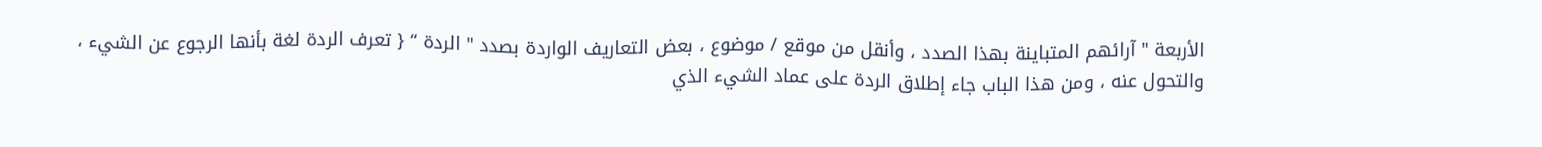الأربعة " آرائهم المتباينة بهذا الصدد ، وأنقل من موقع / موضوع ، بعض التعاريف الواردة بصدد " الردة “ { تعرف الردة لغة بأنها الرجوع عن الشيء ، والتحول عنه ، ومن هذا الباب جاء إطلاق الردة على عماد الشيء الذي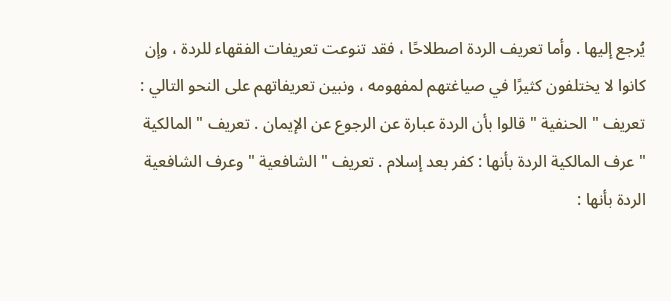يُرجع إليها . وأما تعريف الردة اصطلاحًا ، فقد تنوعت تعريفات الفقهاء للردة ، وإن كانوا لا يختلفون كثيرًا في صياغتهم لمفهومه ، ونبين تعريفاتهم على النحو التالي : تعريف " الحنفية " قالوا بأن الردة عبارة عن الرجوع عن الإيمان . تعريف " المالكية " عرف المالكية الردة بأنها : كفر بعد إسلام . تعريف " الشافعية " وعرف الشافعية الردة بأنها :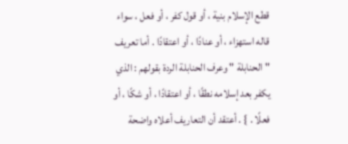قطع الإسلام بنية ، أو قول كفر ، أو فعل ، سواء قاله استهزاء ، أو عنادًا ، أو اعتقادًا . أما تعريف " الحنابلة " وعرف الحنابلة الردة بقولهم : الذي يكفر بعد إسلامه نطقًا ، أو اعتقادًا ، أو شكًا ، أو فعلًا . } . أعتقد أن التعاريف أعلاه واضحة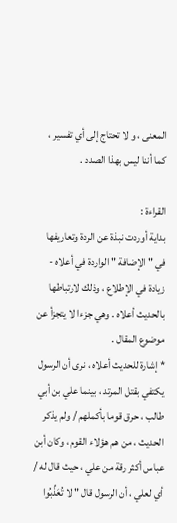المعنى ، و لا تحتاج إلى أي تفسير ، كما أننا ليس بهذا الصدد .

القراءة :
بداية أوردت نبذة عن الردة وتعاريفها في " الإضافة " الواردة في أعلاه - زيادة في الإطلاع ، وذلك لارتباطها بالحديث أعلاه . وهي جزءا لا يتجزأ عن موضوع المقال .
* إشارة للحديث أعلاه ، نرى أن الرسول يكتفي بقتل المرتد ، بينما علي بن أبي طالب ، حرق قوما بأكملهم / ولم يذكر الحديث ، من هم هؤلاء القوم ، وكان أبن عباس أكثر رقة من علي ، حيث قال له / أي لعلي ، أن الرسول قال " لا تُعَذِّبُوا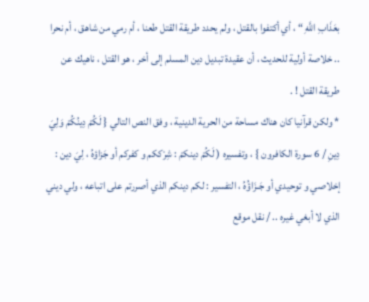بعَذَابِ اللَّهِ “ ، أي أكتفوا بالقتل ، ولم يحدد طريقة القتل طعنا ، أم رمي من شاهق ، أم نحرا .. خلاصة أولية للحديث ، أن عقيدة تبديل دين المسلم إلى أخر ، هو القتل ، ناهيك عن طريقة القتل ! .
* ولكن قرآنيا كان هناك مساحة من الحرية الدينية ، وفق النص التالي { لَكُمْ دِينُكُمْ وَلِيَ دِينِ / 6 سورة الكافرون } ، وتفسيره ( لَكُمْ دينكمْ : شِرْككم و كفركم أو جَزاؤهُ ، لِيَ دين : إخلاصي و توحيدي أو جَـزَاؤُهُ ، التفسير : لكم دينكم الذي أصررتم على اتباعه ، ولي ديني الذي لا أبغي غيره .. / نقل موقع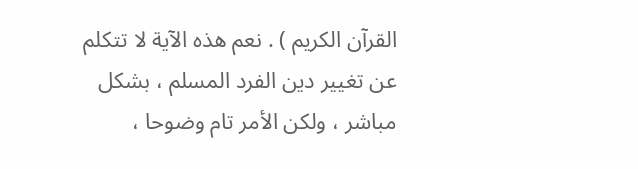القرآن الكريم ) . نعم هذه الآية لا تتكلم عن تغيير دين الفرد المسلم ، بشكل مباشر ، ولكن الأمر تام وضوحا ،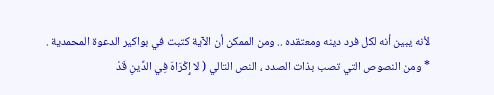لأنه يبين أنه لكل فرد دينه ومعتقده .. ومن الممكن أن الآية كتبت في بواكير الدعوة المحمدية .
* ومن النصوص التي تصب بذات الصدد ، النص التالي ( لا إِكْرَاهَ فِي الدِّينِ قَدْ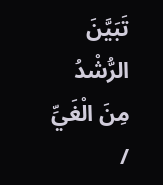تَبَيَّنَ الرُّشْدُ مِنَ الْغَيِّ /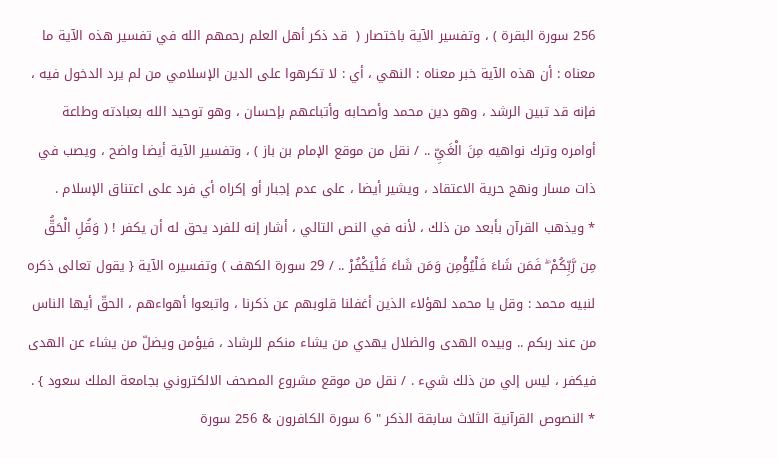256 سورة البقرة ) ، وتفسير الآية باختصار (  قد ذكر أهل العلم رحمهم الله في تفسير هذه الآية ما معناه : أن هذه الآية خبر معناه : النهي ، أي : لا تكرهوا على الدين الإسلامي من لم يرد الدخول فيه ، فإنه قد تبين الرشد ، وهو دين محمد وأصحابه وأتباعهم بإحسان ، وهو توحيد الله بعبادته وطاعة أوامره وترك نواهيه مِنَ الْغَيِّ .. / نقل من موقع الإمام بن باز ) ، وتفسير الآية أيضا واضح ، ويصب في ذات مسار ونهج حرية الاعتقاد ، ويشير أيضا ، على عدم إجبار أو إكراه أي فرد على اعتناق الإسلام .
* ويذهب القرآن بأبعد من ذلك ، لأنه في النص التالي ، أشار إنه للفرد يحق له أن يكفر ! ( وَقُلِ الْحَقُّ مِن رَّبِّكُمْ ۖ فَمَن شَاءَ فَلْيُؤْمِن وَمَن شَاءَ فَلْيَكْفُرْ .. / 29 سورة الكهف ) وتفسيره الآية { يقول تعالى ذكره لنبيه محمد : وقل يا محمد لهؤلاء الذين أغفلنا قلوبهم عن ذكرنا ، واتبعوا أهواءهم ، الحقّ أيها الناس من عند ربكم .. وبيده الهدى والضلال يهدي من يشاء منكم للرشاد ، فيؤمن ويضلّ من يشاء عن الهدى فيكفر ، ليس إلي من ذلك شيء . / نقل من موقع مشروع المصحف الالكتروني بجامعة الملك سعود } .
* النصوص القرآنية الثلاث سابقة الذكر " 6 سورة الكافرون & 256 سورة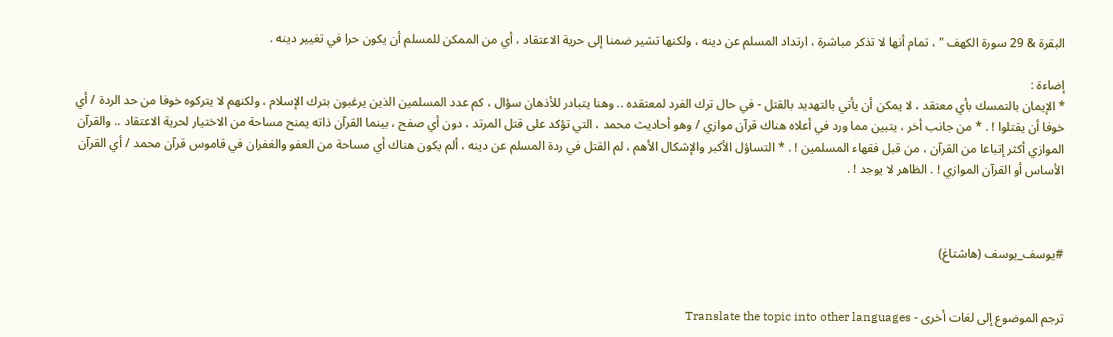البقرة & 29 سورة الكهف " ، تمام أنها لا تذكر مباشرة ، ارتداد المسلم عن دينه ، ولكنها تشير ضمنا إلى حرية الاعتقاد ، أي من الممكن للمسلم أن يكون حرا في تغيير دينه .

إضاءة :
* الإيمان بالتمسك بأي معتقد ، لا يمكن أن يأتي بالتهديد بالقتل - في حال ترك الفرد لمعتقده .. وهنا يتبادر للأذهان سؤال ، كم عدد المسلمين الذين يرغبون بترك الإسلام ، ولكنهم لا يتركوه خوفا من حد الردة / أي خوفا أن يقتلوا ! . * من جانب أخر ، يتبين مما ورد في أعلاه هناك قرآن موازي / وهو أحاديث محمد ، التي تؤكد على قتل المرتد ، دون أي صفح ، بينما القرآن ذاته يمنح مساحة من الاختيار لحرية الاعتقاد .. والقرآن الموازي أكثر إتباعا من القرآن ، من قبل فقهاء المسلمين ! . * التساؤل الأكبر والإشكال الأهم ، لم القتل في ردة المسلم عن دينه ، ألم يكون هناك أي مساحة من العفو والغفران في قاموس قرآن محمد / أي القرآن الأساس أو القرآن الموازي ! . الظاهر لا يوجد ! .



#يوسف_يوسف (هاشتاغ)


ترجم الموضوع إلى لغات أخرى - Translate the topic into other languages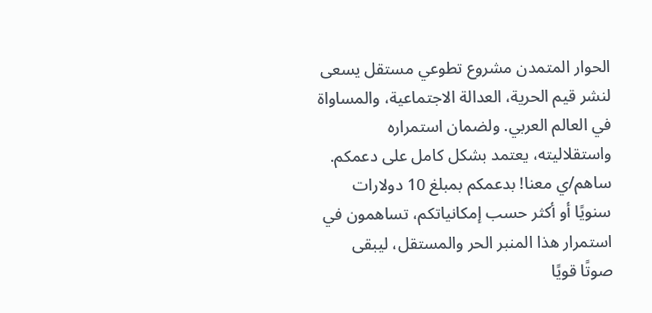الحوار المتمدن مشروع تطوعي مستقل يسعى لنشر قيم الحرية، العدالة الاجتماعية، والمساواة في العالم العربي. ولضمان استمراره واستقلاليته، يعتمد بشكل كامل على دعمكم. ساهم/ي معنا! بدعمكم بمبلغ 10 دولارات سنويًا أو أكثر حسب إمكانياتكم، تساهمون في استمرار هذا المنبر الحر والمستقل، ليبقى صوتًا قويًا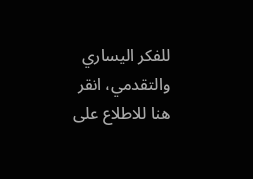للفكر اليساري والتقدمي، انقر هنا للاطلاع على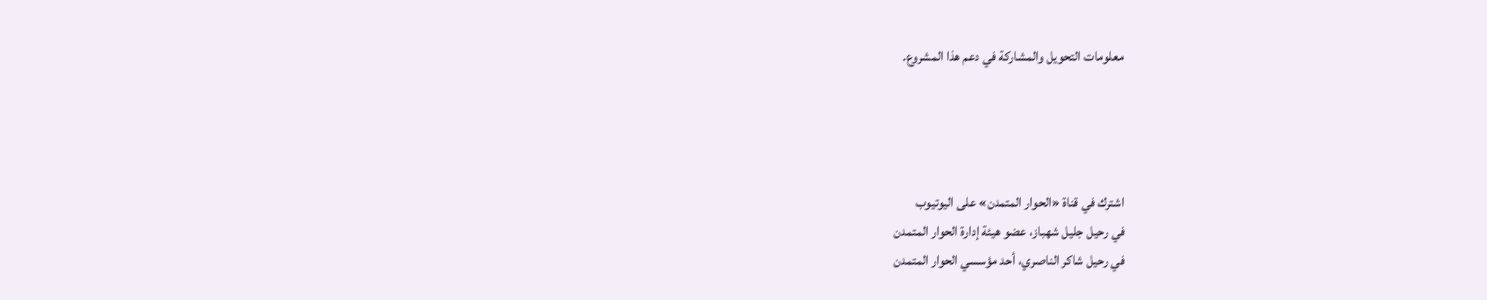معلومات التحويل والمشاركة في دعم هذا المشروع.




اشترك في قناة «الحوار المتمدن» على اليوتيوب
في رحيل جليل شهباز، عضو هيئة إدارة الحوار المتمدن
في رحيل شاكر الناصري، أحد مؤسسي الحوار المتمدن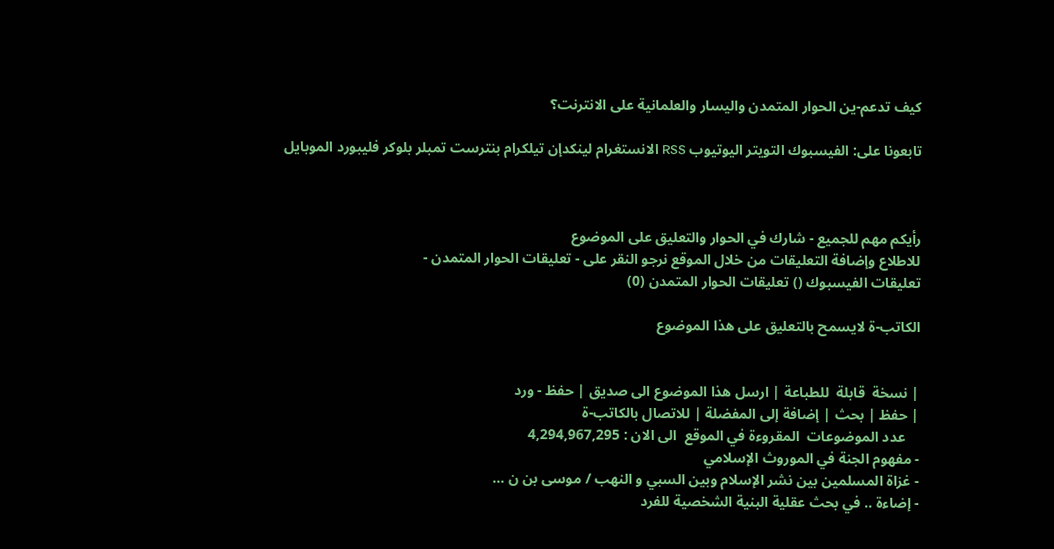كيف تدعم-ين الحوار المتمدن واليسار والعلمانية على الانترنت؟

تابعونا على: الفيسبوك التويتر اليوتيوب RSS الانستغرام لينكدإن تيلكرام بنترست تمبلر بلوكر فليبورد الموبايل



رأيكم مهم للجميع - شارك في الحوار والتعليق على الموضوع
للاطلاع وإضافة التعليقات من خلال الموقع نرجو النقر على - تعليقات الحوار المتمدن -
تعليقات الفيسبوك () تعليقات الحوار المتمدن (0)

الكاتب-ة لايسمح بالتعليق على هذا الموضوع


| نسخة  قابلة  للطباعة | ارسل هذا الموضوع الى صديق | حفظ - ورد
| حفظ | بحث | إضافة إلى المفضلة | للاتصال بالكاتب-ة
    عدد الموضوعات  المقروءة في الموقع  الى الان : 4,294,967,295
- مفهوم الجنة في الموروث الإسلامي
- غزاة المسلمين بين نشر الإسلام وبين السبي و النهب / موسى بن ن ...
- إضاءة .. في بحث عقلية البنية الشخصية للفرد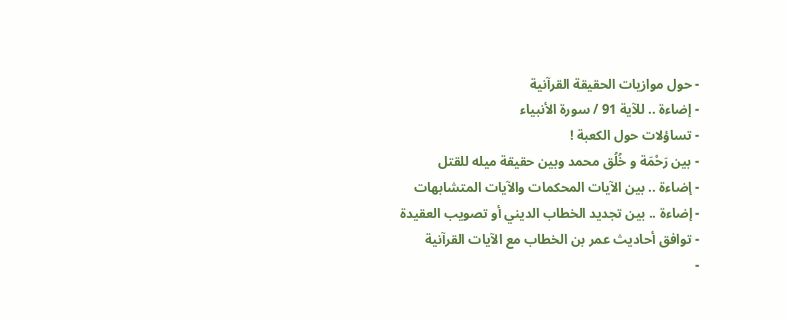- حول موازيات الحقيقة القرآنية
- إضاءة .. للآية 91 / سورة الأنبياء
- تساؤلات حول الكعبة !
- بين رَحْمَة و خُلُق محمد وبين حقيقة ميله للقتل
- إضاءة .. بين الآيات المحكمات والآيات المتشابهات
- إضاءة .. بين تجديد الخطاب الديني أو تصويب العقيدة
- توافق أحاديث عمر بن الخطاب مع الآيات القرآنية
-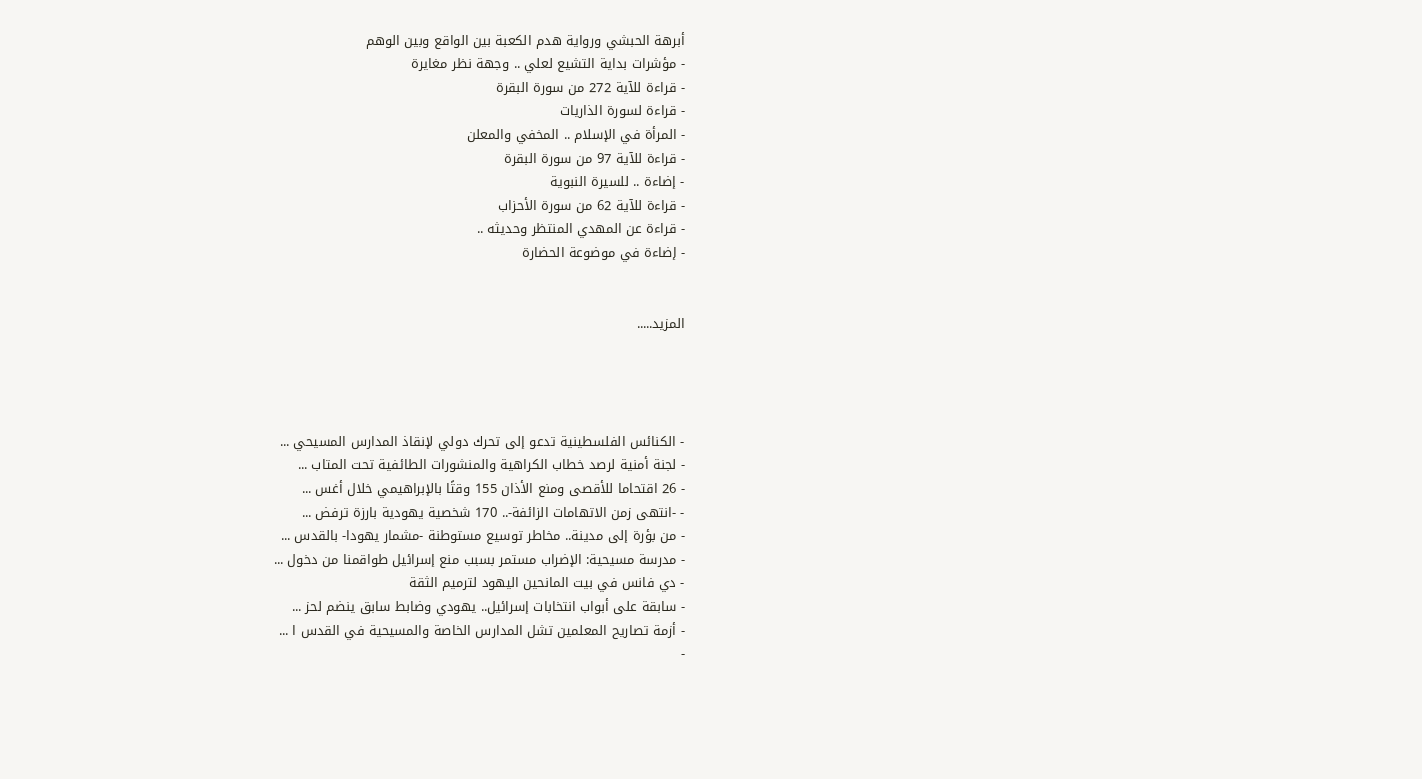أبرهة الحبشي ورواية هدم الكعبة بين الواقع وبين الوهم
- مؤشرات بداية التشيع لعلي .. وجهة نظر مغايرة
- قراءة للآية 272 من سورة البقرة
- قراءة لسورة الذاريات
- المرأة في الإسلام .. المخفي والمعلن
- قراءة للآية 97 من سورة البقرة
- إضاءة .. للسيرة النبوية
- قراءة للآية 62 من سورة الأحزاب
- قراءة عن المهدي المنتظر وحديثه ..
- إضاءة في موضوعة الحضارة


المزيد.....




- الكنائس الفلسطينية تدعو إلى تحرك دولي لإنقاذ المدارس المسيحي ...
- لجنة أمنية لرصد خطاب الكراهية والمنشورات الطائفية تحت المتاب ...
- 26 اقتحاما للأقصى ومنع الأذان 155 وقتًا بالإبراهيمي خلال أغس ...
- -انتهى زمن الاتهامات الزائفة-.. 170 شخصية يهودية بارزة ترفض ...
- من بؤرة إلى مدينة.. مخاطر توسيع مستوطنة -مشمار يهودا- بالقدس ...
- مدرسة مسيحية: الإضراب مستمر بسبب منع إسرائيل طواقمنا من دخول ...
- دي فانس في بيت المانحين اليهود لترميم الثقة
- سابقة على أبواب انتخابات إسرائيل.. يهودي وضابط سابق ينضم لحز ...
- أزمة تصاريح المعلمين تشل المدارس الخاصة والمسيحية في القدس ا ...
-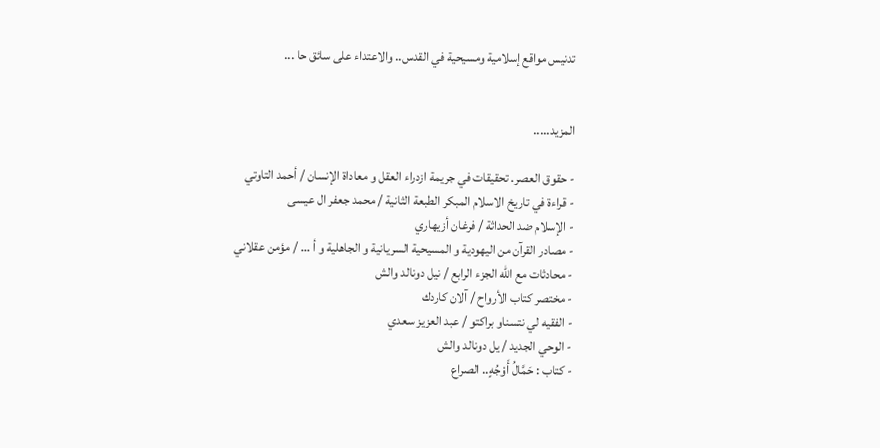تدنيس مواقع إسلامية ومسيحية في القدس.. والاعتداء على سائق حا ...


المزيد.....

- حقوق العصر. تحقيقات في جريمة ازدراء العقل و معاداة الإنسان / أحمد التاوتي
- قراءة في تاريخ الاسلام المبكر الطبعة الثانية / محمد جعفر ال عيسى
- الإسلام ضد الحداثة / فرغان أزيهاري
- مصادر القرآن من اليهودية و المسيحية السريانية و الجاهلية و أ ... / مؤمن عقلاني
- محادثات مع الله الجزء الرابع / نيل دونالد والش
- مختصر كتاب الأرواح / آلان كاردك
- الفقيه لي نتسناو براكتو / عبد العزيز سعدي
- الوحي الجديد / يل دونالد والش
- كتاب : حَمَّالُ أَوْجُهٍ.. الصراع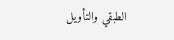الطبقي والتأويل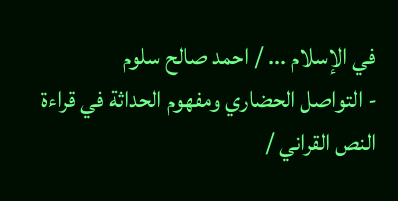في الإسلام ... / احمد صالح سلوم
- التواصل الحضاري ومفهوم الحداثة في قراءة النص القراني /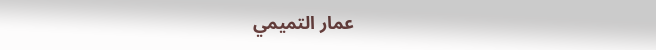عمار التميمي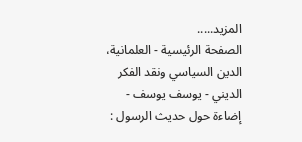المزيد.....
الصفحة الرئيسية - العلمانية، الدين السياسي ونقد الفكر الديني - يوسف يوسف - إضاءة حول حديث الرسول :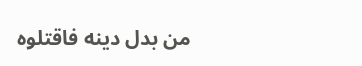من بدل دينه فاقتلوه